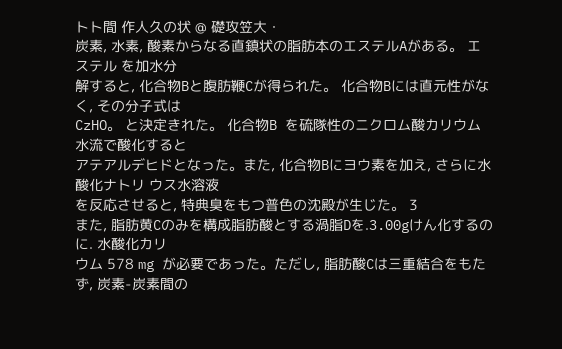トト間 作人久の状 @ 礎攻笠大・
炭素, 水素, 酸素からなる直鎮状の脂肪本のエステルAがある。 エステル を加水分
解すると, 化合物Bと腹肪鞭Cが得られた。 化合物Bには直元性がなく, その分子式は
CzHO。 と決定きれた。 化合物B を硫隊性のニクロム酸カリウム水流で酸化すると
アテアルデヒドとなった。また, 化合物Bにヨウ素を加え, さらに水酸化ナトリ ウス水溶液
を反応させると, 特典臭をもつ普色の沈殿が生じた。 3
また, 脂肪黄Cのみを構成脂肪酸とする渦脂Dを.3.00gけん化するのに. 水酸化カリ
ウム 578 mg が必要であった。ただし, 脂肪酸Cは三重結合をもたず, 炭素-炭素間の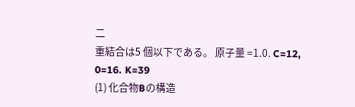二
重結合は5 個以下である。 原子量 =1.0. C=12, 0=16. K=39
(1) 化合物Bの構造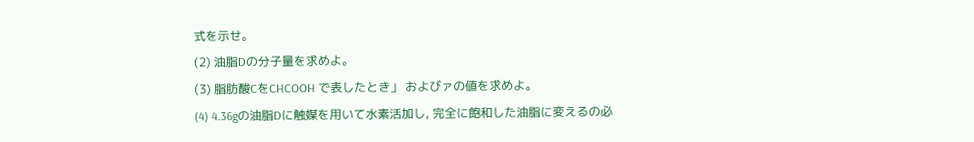式を示せ。
(2) 油脂Dの分子量を求めよ。
(3) 脂肪酸CをCHCOOH で表したとき」 およびァの値を求めよ。
(4) 4.36gの油脂Dに触媒を用いて水素活加し, 完全に飽和した油脂に変えるの必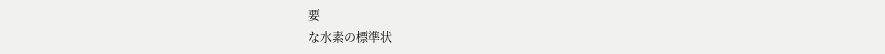要
な水素の標準状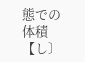態での体積【し〕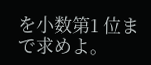を小数第1 位まで求めよ。